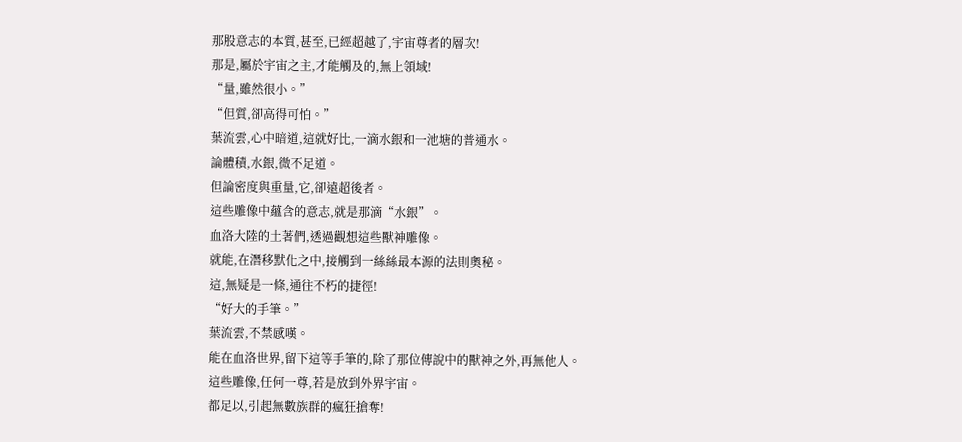那股意志的本質,甚至,已經超越了,宇宙尊者的層次!
那是,屬於宇宙之主,才能觸及的,無上領域!
“量,雖然很小。”
“但質,卻高得可怕。”
葉流雲,心中暗道,這就好比,一滴水銀和一池塘的普通水。
論體積,水銀,微不足道。
但論密度與重量,它,卻遠超後者。
這些雕像中蘊含的意志,就是那滴“水銀”。
血洛大陸的土著們,透過觀想這些獸神雕像。
就能,在潛移默化之中,接觸到一絲絲最本源的法則奧秘。
這,無疑是一條,通往不朽的捷徑!
“好大的手筆。”
葉流雲,不禁感嘆。
能在血洛世界,留下這等手筆的,除了那位傳說中的獸神之外,再無他人。
這些雕像,任何一尊,若是放到外界宇宙。
都足以,引起無數族群的瘋狂搶奪!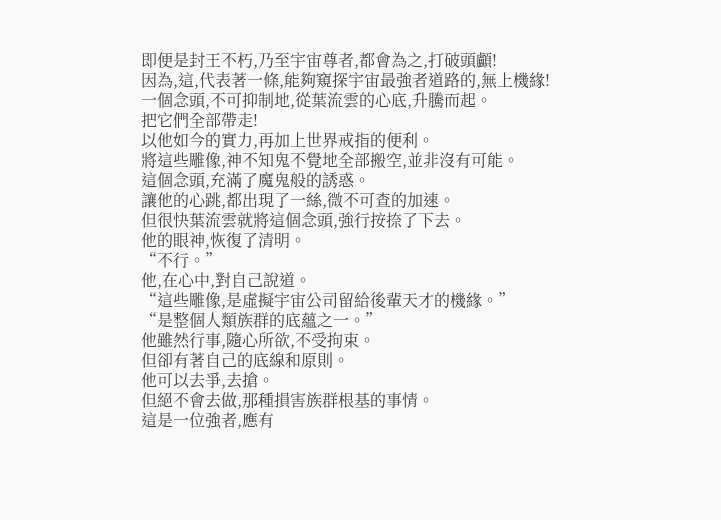即便是封王不朽,乃至宇宙尊者,都會為之,打破頭顱!
因為,這,代表著一條,能夠窺探宇宙最強者道路的,無上機緣!
一個念頭,不可抑制地,從葉流雲的心底,升騰而起。
把它們全部帶走!
以他如今的實力,再加上世界戒指的便利。
將這些雕像,神不知鬼不覺地全部搬空,並非沒有可能。
這個念頭,充滿了魔鬼般的誘惑。
讓他的心跳,都出現了一絲,微不可查的加速。
但很快葉流雲就將這個念頭,強行按捺了下去。
他的眼神,恢復了清明。
“不行。”
他,在心中,對自己說道。
“這些雕像,是虛擬宇宙公司留給後輩天才的機緣。”
“是整個人類族群的底蘊之一。”
他雖然行事,隨心所欲,不受拘束。
但卻有著自己的底線和原則。
他可以去爭,去搶。
但絕不會去做,那種損害族群根基的事情。
這是一位強者,應有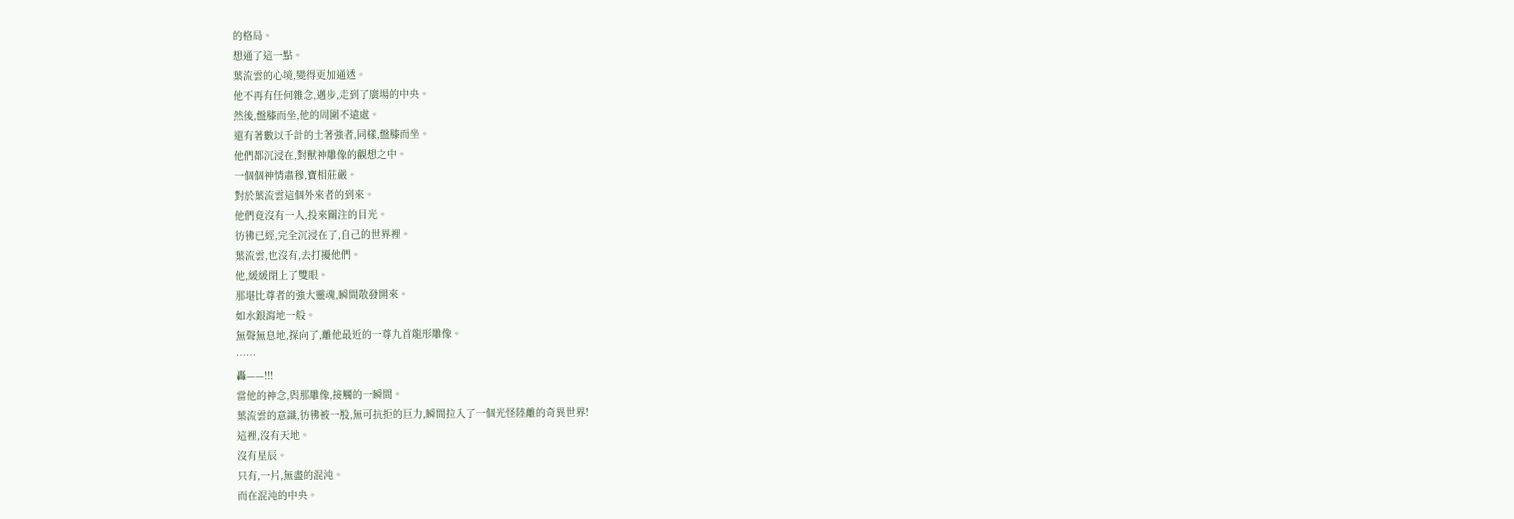的格局。
想通了這一點。
葉流雲的心境,變得更加通透。
他不再有任何雜念,邁步,走到了廣場的中央。
然後,盤膝而坐,他的周圍不遠處。
還有著數以千計的土著強者,同樣,盤膝而坐。
他們都沉浸在,對獸神雕像的觀想之中。
一個個神情肅穆,寶相莊嚴。
對於葉流雲這個外來者的到來。
他們竟沒有一人,投來關注的目光。
彷彿已經,完全沉浸在了,自己的世界裡。
葉流雲,也沒有,去打擾他們。
他,緩緩閉上了雙眼。
那堪比尊者的強大靈魂,瞬間散發開來。
如水銀瀉地一般。
無聲無息地,探向了,離他最近的一尊九首龍形雕像。
……
轟——!!!
當他的神念,與那雕像,接觸的一瞬間。
葉流雲的意識,彷彿被一股,無可抗拒的巨力,瞬間拉入了一個光怪陸離的奇異世界!
這裡,沒有天地。
沒有星辰。
只有,一片,無盡的混沌。
而在混沌的中央。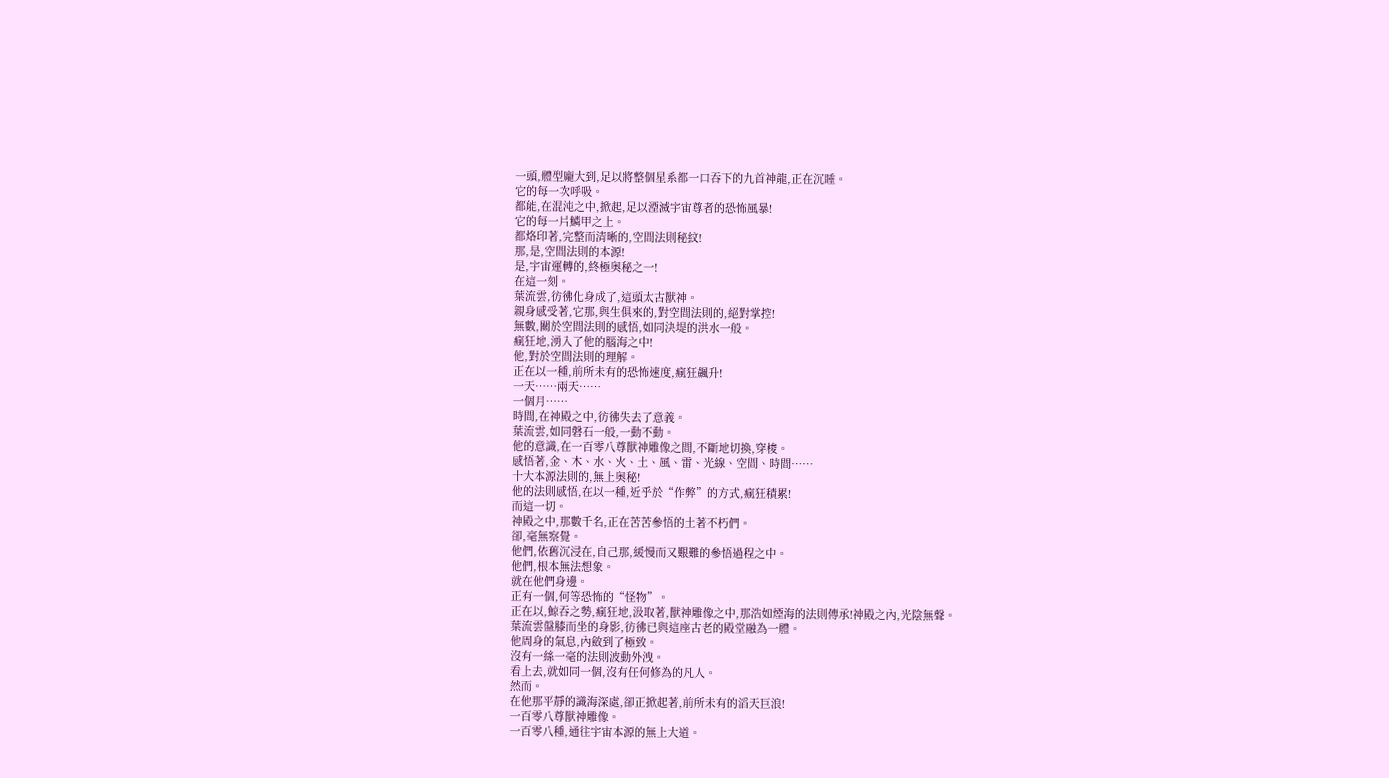一頭,體型龐大到,足以將整個星系都一口吞下的九首神龍,正在沉睡。
它的每一次呼吸。
都能,在混沌之中,掀起,足以湮滅宇宙尊者的恐怖風暴!
它的每一片鱗甲之上。
都烙印著,完整而清晰的,空間法則秘紋!
那,是,空間法則的本源!
是,宇宙運轉的,終極奧秘之一!
在這一刻。
葉流雲,彷彿化身成了,這頭太古獸神。
親身感受著,它那,與生俱來的,對空間法則的,絕對掌控!
無數,關於空間法則的感悟,如同決堤的洪水一般。
瘋狂地,湧入了他的腦海之中!
他,對於空間法則的理解。
正在以一種,前所未有的恐怖速度,瘋狂飆升!
一天……兩天……
一個月……
時間,在神殿之中,彷彿失去了意義。
葉流雲,如同磐石一般,一動不動。
他的意識,在一百零八尊獸神雕像之間,不斷地切換,穿梭。
感悟著,金、木、水、火、土、風、雷、光線、空間、時間……
十大本源法則的,無上奧秘!
他的法則感悟,在以一種,近乎於“作弊”的方式,瘋狂積累!
而這一切。
神殿之中,那數千名,正在苦苦參悟的土著不朽們。
卻,毫無察覺。
他們,依舊沉浸在,自己那,緩慢而又艱難的參悟過程之中。
他們,根本無法想象。
就在他們身邊。
正有一個,何等恐怖的“怪物”。
正在以,鯨吞之勢,瘋狂地,汲取著,獸神雕像之中,那浩如煙海的法則傳承!神殿之內,光陰無聲。
葉流雲盤膝而坐的身影,彷彿已與這座古老的殿堂融為一體。
他周身的氣息,內斂到了極致。
沒有一絲一毫的法則波動外洩。
看上去,就如同一個,沒有任何修為的凡人。
然而。
在他那平靜的識海深處,卻正掀起著,前所未有的滔天巨浪!
一百零八尊獸神雕像。
一百零八種,通往宇宙本源的無上大道。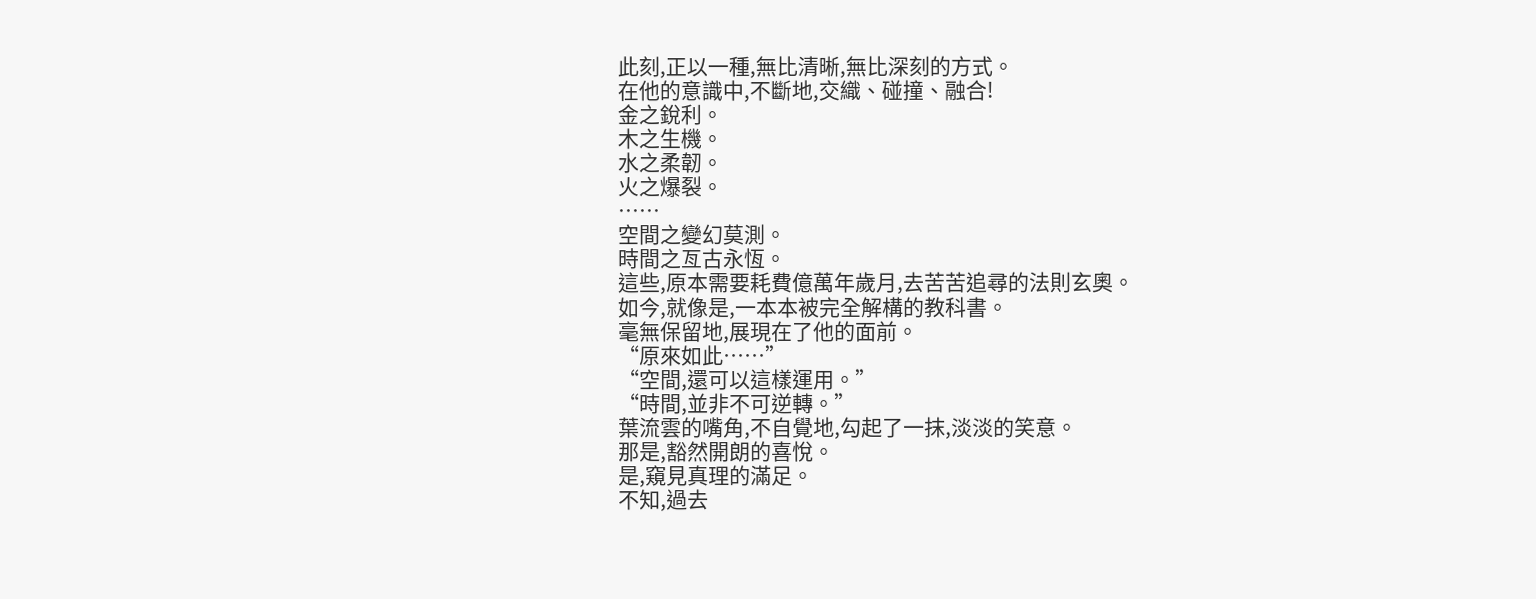此刻,正以一種,無比清晰,無比深刻的方式。
在他的意識中,不斷地,交織、碰撞、融合!
金之銳利。
木之生機。
水之柔韌。
火之爆裂。
……
空間之變幻莫測。
時間之亙古永恆。
這些,原本需要耗費億萬年歲月,去苦苦追尋的法則玄奧。
如今,就像是,一本本被完全解構的教科書。
毫無保留地,展現在了他的面前。
“原來如此……”
“空間,還可以這樣運用。”
“時間,並非不可逆轉。”
葉流雲的嘴角,不自覺地,勾起了一抹,淡淡的笑意。
那是,豁然開朗的喜悅。
是,窺見真理的滿足。
不知,過去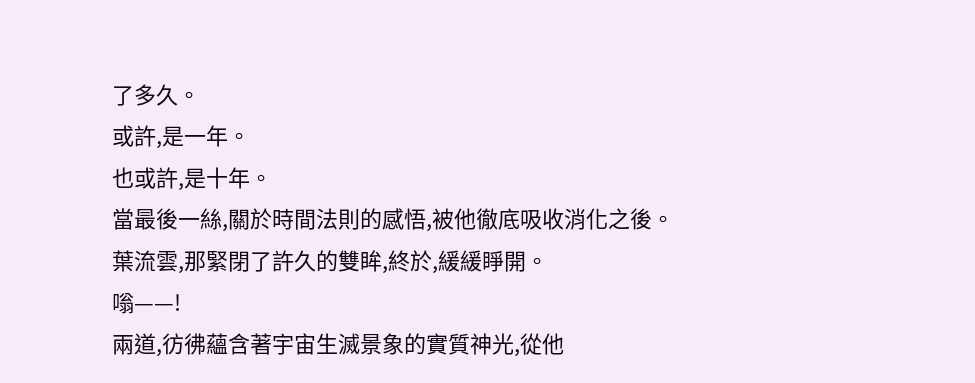了多久。
或許,是一年。
也或許,是十年。
當最後一絲,關於時間法則的感悟,被他徹底吸收消化之後。
葉流雲,那緊閉了許久的雙眸,終於,緩緩睜開。
嗡——!
兩道,彷彿蘊含著宇宙生滅景象的實質神光,從他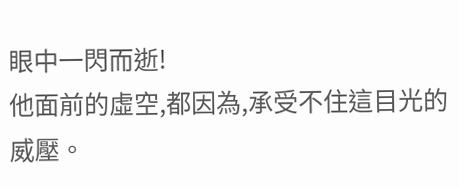眼中一閃而逝!
他面前的虛空,都因為,承受不住這目光的威壓。